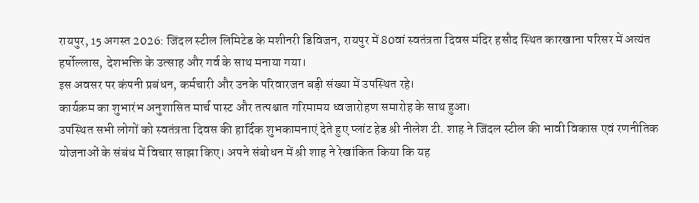रायपुर, 15 अगस्त 2026: जिंदल स्टील लिमिटेड के मशीनरी डिविजन, रायपुर में 80वां स्वतंत्रता दिवस मंदिर हसौद स्थित कारखाना परिसर में अत्यंत हर्षोल्लास, देशभक्ति के उत्साह और गर्व के साथ मनाया गया।
इस अवसर पर कंपनी प्रबंधन, कर्मचारी और उनके परिवारजन बड़ी संख्या में उपस्थित रहे।
कार्यक्रम का शुभारंभ अनुशासित मार्च पास्ट और तत्पश्चात गरिमामय ध्वजारोहण समारोह के साथ हुआ।
उपस्थित सभी लोगों को स्वतंत्रता दिवस की हार्दिक शुभकामनाएं देते हुए प्लांट हेड श्री नीलेश टी. शाह ने जिंदल स्टील की भावी विकास एवं रणनीतिक योजनाओं के संबंध में विचार साझा किए। अपने संबोधन में श्री शाह ने रेखांकित किया कि यह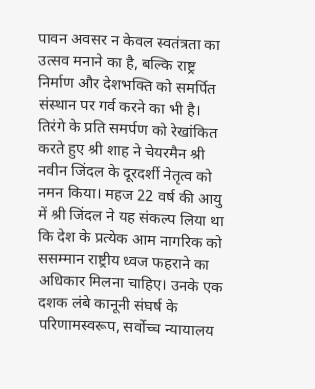पावन अवसर न केवल स्वतंत्रता का उत्सव मनाने का है, बल्कि राष्ट्र निर्माण और देशभक्ति को समर्पित संस्थान पर गर्व करने का भी है।
तिरंगे के प्रति समर्पण को रेखांकित करते हुए श्री शाह ने चेयरमैन श्री नवीन जिंदल के दूरदर्शी नेतृत्व को नमन किया। महज 22 वर्ष की आयु में श्री जिंदल ने यह संकल्प लिया था कि देश के प्रत्येक आम नागरिक को ससम्मान राष्ट्रीय ध्वज फहराने का अधिकार मिलना चाहिए। उनके एक दशक लंबे कानूनी संघर्ष के परिणामस्वरूप, सर्वोच्च न्यायालय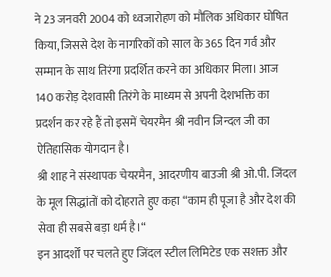ने 23 जनवरी 2004 को ध्वजारोहण को मौलिक अधिकार घोषित किया, जिससे देश के नागरिकों को साल के 365 दिन गर्व और सम्मान के साथ तिरंगा प्रदर्शित करने का अधिकार मिला। आज 140 करोड़ देशवासी तिरंगे के माध्यम से अपनी देशभक्ति का प्रदर्शन कर रहे हैं तो इसमें चेयरमैन श्री नवीन जिन्दल जी का ऐतिहासिक योगदान है।
श्री शाह ने संस्थापक चेयरमैन, आदरणीय बाउजी श्री ओ.पी. जिंदल के मूल सिद्धांतों को दोहराते हुए कहा “काम ही पूजा है और देश की सेवा ही सबसे बड़ा धर्म है।“
इन आदर्शों पर चलते हुए जिंदल स्टील लिमिटेड एक सशक्त और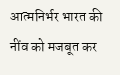आत्मनिर्भर भारत की नींव को मजबूत कर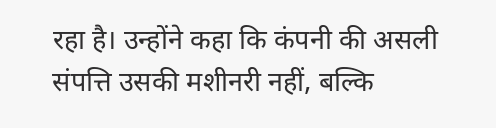रहा है। उन्होंने कहा कि कंपनी की असली संपत्ति उसकी मशीनरी नहीं, बल्कि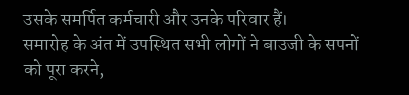उसके समर्पित कर्मचारी और उनके परिवार हैं।
समारोह के अंत में उपस्थित सभी लोगों ने बाउजी के सपनों को पूरा करने,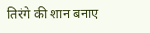तिरंगे की शान बनाए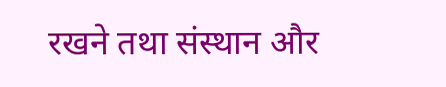रखने तथा संस्थान और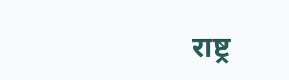राष्ट्र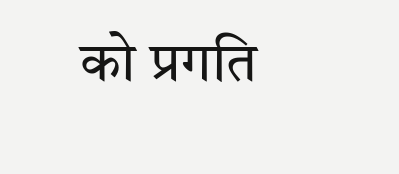को प्रगति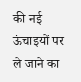की नई ऊंचाइयों पर ले जाने का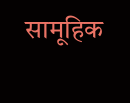सामूहिक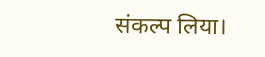संकल्प लिया।